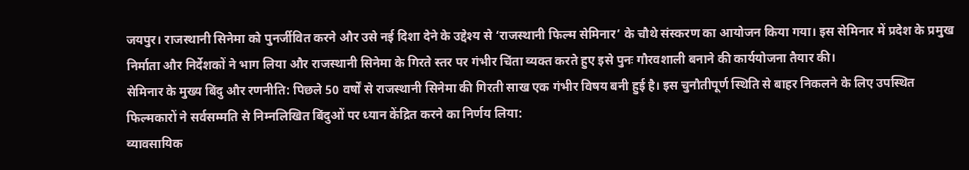जयपुर। राजस्थानी सिनेमा को पुनर्जीवित करने और उसे नई दिशा देने के उद्देश्य से ‘राजस्थानी फिल्म सेमिनार’ के चौथे संस्करण का आयोजन किया गया। इस सेमिनार में प्रदेश के प्रमुख निर्माता और निर्देशकों ने भाग लिया और राजस्थानी सिनेमा के गिरते स्तर पर गंभीर चिंता व्यक्त करते हुए इसे पुनः गौरवशाली बनाने की कार्ययोजना तैयार की।
सेमिनार के मुख्य बिंदु और रणनीति: पिछले 50 वर्षों से राजस्थानी सिनेमा की गिरती साख एक गंभीर विषय बनी हुई है। इस चुनौतीपूर्ण स्थिति से बाहर निकलने के लिए उपस्थित फिल्मकारों ने सर्वसम्मति से निम्नलिखित बिंदुओं पर ध्यान केंद्रित करने का निर्णय लिया:
व्यावसायिक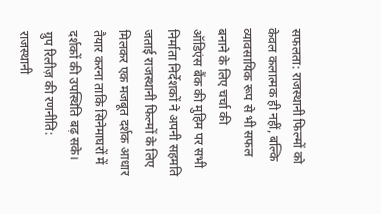सफलता: राजस्थानी फिल्मों को केवल कलात्मक ही नहीं, बल्कि व्यावसायिक रूप से भी सफल बनाने के लिए चर्चा की
ऑडिएंस बैंक की मुहिम पर सभी निर्माता निर्देशकों ने अपनी सहमति जताई राजस्थानी फिल्मों के लिए मिलकर एक मजबूत दर्शक आधार तैयार करना ताकि सिनेमाघरों में दर्शकों की उपस्थिति बढ़ सके।
ग्रुप रिलीज़ की रणनीति: राजस्थानी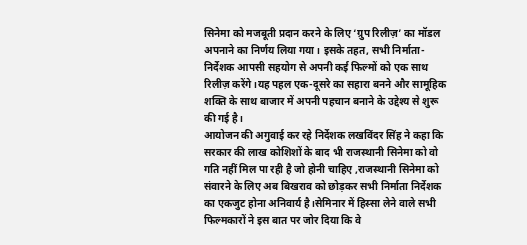सिनेमा को मजबूती प्रदान करने के लिए ‘ग्रुप रिलीज़’ का मॉडल अपनाने का निर्णय लिया गया। इसके तहत, सभी निर्माता-निर्देशक आपसी सहयोग से अपनी कई फिल्मों को एक साथ रिलीज़ करेंगे।यह पहल एक-दूसरे का सहारा बनने और सामूहिक शक्ति के साथ बाजार में अपनी पहचान बनाने के उद्देश्य से शुरू की गई है।
आयोजन की अगुवाई कर रहे निर्देशक लखविंदर सिंह ने कहा कि सरकार की लाख कोशिशों के बाद भी राजस्थानी सिनेमा को वो गति नहीं मिल पा रही है जो होनी चाहिए ,राजस्थानी सिनेमा को संवारने के लिए अब बिखराव को छोड़कर सभी निर्माता निर्देशक का एकजुट होना अनिवार्य है।सेमिनार में हिस्सा लेने वाले सभी फिल्मकारों ने इस बात पर जोर दिया कि वे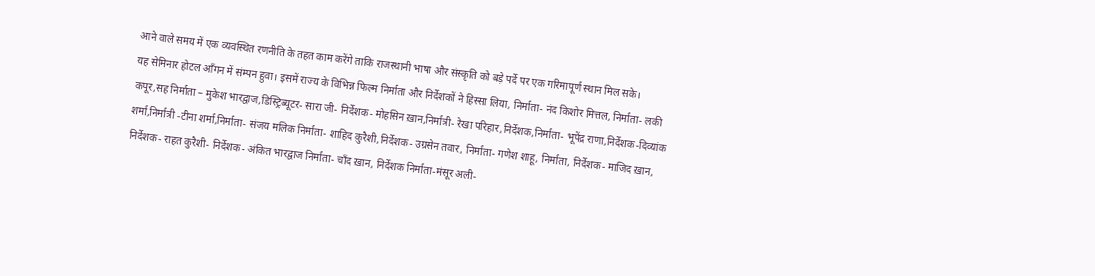आने वाले समय में एक व्यवस्थित रणनीति के तहत काम करेंगे ताकि राजस्थानी भाषा और संस्कृति को बड़े पर्दे पर एक गरिमापूर्ण स्थान मिल सके।
यह सेमिनार होटल आँगन में संम्पन हुवा। इसमें राज्य के विभिन्न फिल्म निर्माता और निर्देशकों ने हिस्सा लिया, निर्माता- नंद किशोर मित्तल, निर्माता- लकी कपूर,सह निर्माता – मुकेश भारद्वाज,डिस्ट्रिब्यूटर- सारा जी- निर्देशक- मोहसिन ख़ान,निर्मात्री- रेखा परिहार,निर्देशक,निर्माता- भूपेंद्र राणा,निर्देशक-दिव्यांक शर्मा,निर्मात्री -टीना शर्मा,निर्माता- संजय मलिक निर्माता- शाहिद क़ुरैशी,निर्देशक- उग्रसेन तवार, निर्माता- गणेश शाहू, निर्माता, निर्देशक- माजिद ख़ान, निर्देशक- राहत कुरैशी- निर्देशक- अंकित भारद्वाज निर्माता- चाँद ख़ान, निर्देशक निर्माता-मंसूर अली-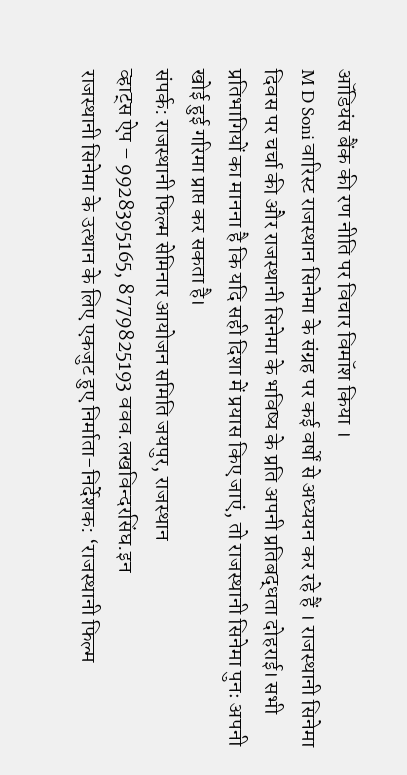ऑडियंस बैंक की रण नीति पर विचार विमॉश किया ।
M D Soni वारिस्ट राजस्थान सिनेमा के संग्रह पर कई वर्षों से अध्ययन कर रहे हैं । राजस्थानी सिनेमा दिवस पर चर्चा की और राजस्थानी सिनेमा के भविष्य के प्रति अपनी प्रतिबद्धता दोहराई। सभी प्रतिभागियों का मानना है कि यदि सही दिशा में प्रयास किए जाएं, तो राजस्थानी सिनेमा पुनः अपनी खोई हुई गरिमा प्राप्त कर सकता है।
संपर्क: राजस्थानी फिल्म सेमिनार आयोजन समिति जयपुर, राजस्थान
व्हाट्स ऐप – 9928395165, 8779825193 ववव.लखविन्दरसिंघ.इन
राजस्थानी सिनेमा के उत्थान के लिए एकजुट हुए निर्माता-निर्देशक: ‘राजस्थानी फिल्म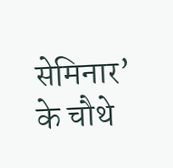सेमिनार’ के चौथे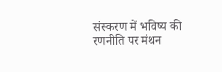संस्करण में भविष्य की रणनीति पर मंथन